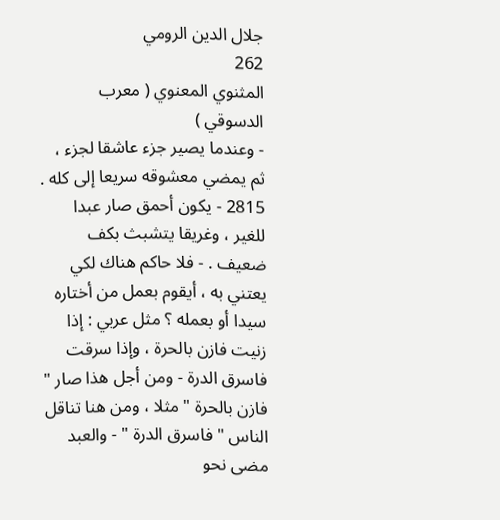جلال الدين الرومي
262
المثنوي المعنوي ( معرب الدسوقي )
- وعندما يصير جزء عاشقا لجزء ، ثم يمضي معشوقه سريعا إلى كله . 2815 - يكون أحمق صار عبدا للغير ، وغريقا يتشبث بكف ضعيف . - فلا حاكم هناك لكي يعتني به ، أيقوم بعمل من أختاره سيدا أو بعمله ؟ مثل عربي : إذا زنيت فازن بالحرة ، وإذا سرقت فاسرق الدرة - ومن أجل هذا صار " فازن بالحرة " مثلا ، ومن هنا تناقل الناس " فاسرق الدرة " - والعبد مضى نحو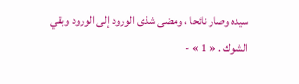سيده وصار نائحا ، ومضى شذى الورود إلى الورود وبقي الشوك . « 1 » -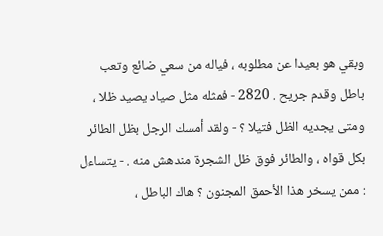وبقي هو بعيدا عن مطلوبه ، فياله من سعي ضائع وتعب باطل وقدم جريح . 2820 - فمثله مثل صياد يصيد ظلا ، ومتى يجديه الظل فتيلا ؟ - ولقد أمسك الرجل بظل الطائر بكل قواه ، والطائر فوق ظل الشجرة مندهش منه . - يتساءل : ممن يسخر هذا الأحمق المجنون ؟ هاك الباطل ،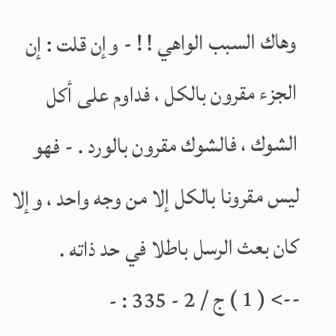وهاك السبب الواهي ! ! - وإن قلت : إن الجزء مقرون بالكل ، فداوم على أكل الشوك ، فالشوك مقرون بالورد . - فهو ليس مقرونا بالكل إلا من وجه واحد ، وإلا كان بعث الرسل باطلا في حد ذاته .
--> ( 1 ) ج / 2 - 335 : -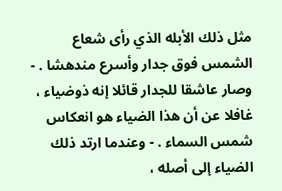مثل ذلك الأبله الذي رأى شعاع الشمس فوق جدار وأسرع مندهشا . - وصار عاشقا للجدار قائلا إنه ذوضياء ، غافلا عن أن هذا الضياء هو انعكاس شمس السماء . - وعندما ارتد ذلك الضياء إلى أصله ،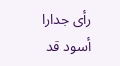رأى جدارا أسود قد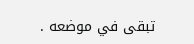تبقى في موضعه .